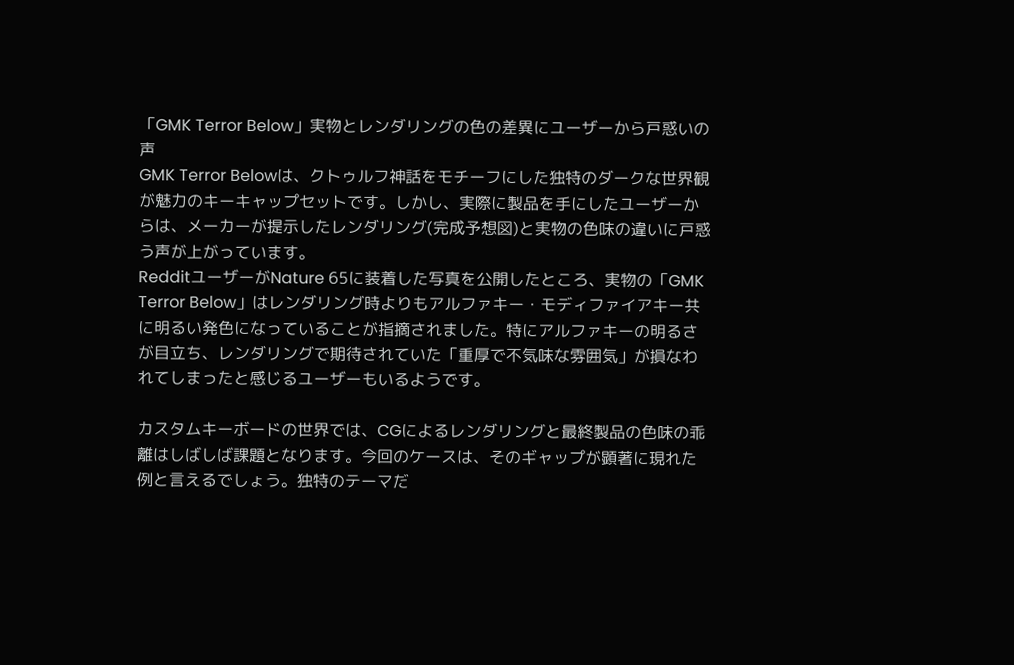「GMK Terror Below」実物とレンダリングの色の差異にユーザーから戸惑いの声
GMK Terror Belowは、クトゥルフ神話をモチーフにした独特のダークな世界観が魅力のキーキャップセットです。しかし、実際に製品を手にしたユーザーからは、メーカーが提示したレンダリング(完成予想図)と実物の色味の違いに戸惑う声が上がっています。
RedditユーザーがNature 65に装着した写真を公開したところ、実物の「GMK Terror Below」はレンダリング時よりもアルファキー・モディファイアキー共に明るい発色になっていることが指摘されました。特にアルファキーの明るさが目立ち、レンダリングで期待されていた「重厚で不気味な雰囲気」が損なわれてしまったと感じるユーザーもいるようです。

カスタムキーボードの世界では、CGによるレンダリングと最終製品の色味の乖離はしばしば課題となります。今回のケースは、そのギャップが顕著に現れた例と言えるでしょう。独特のテーマだ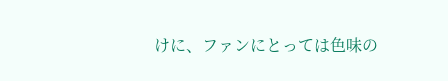けに、ファンにとっては色味の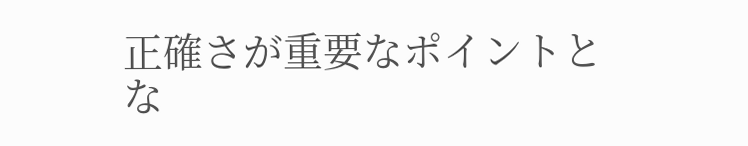正確さが重要なポイントとな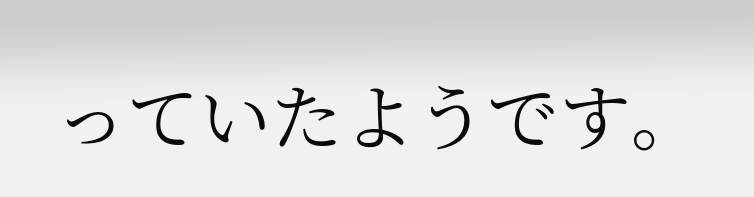っていたようです。